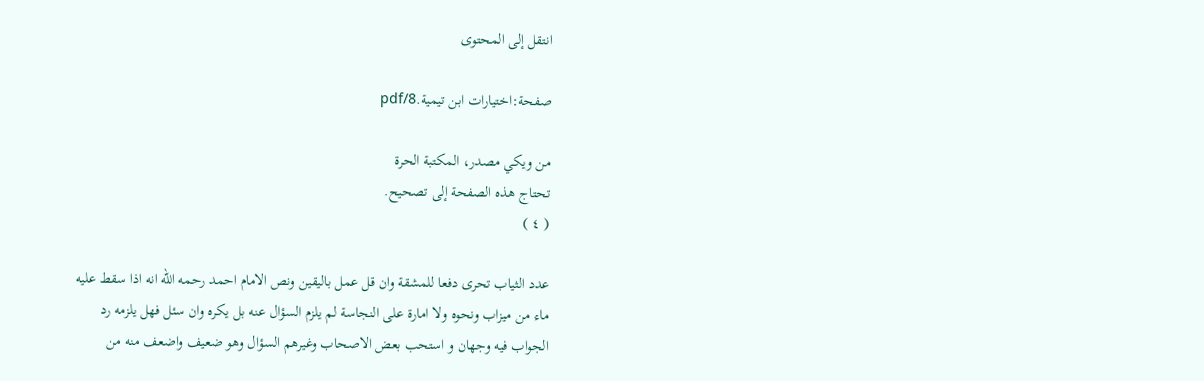انتقل إلى المحتوى

صفحة:اختيارات ابن تيمية.pdf/8

من ويكي مصدر، المكتبة الحرة
تحتاج هذه الصفحة إلى تصحيح.
( ٤ )

عدد الثياب تحرى دفعا للمشقة وان قل عمل باليقين ونص الامام احمد رحمه الله انه اذا سقط عليه ماء من ميزاب ونحوه ولا امارة على النجاسة لم يلزم السؤال عنه بل يكره وان سئل فهل يلزمه رد الجواب فيه وجهان و استحب بعض الاصحاب وغيرهم السؤال وهو ضعيف واضعف منه من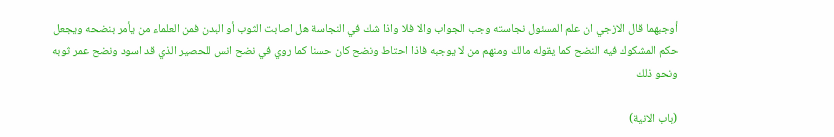أوجبهما قال الازجي ان علم المسئول نجاسته وجب الجواب والا فلا واذا شك في النجاسة هل اصابت الثوب أو البدن فمن العلماء من يأمر بنضحه ويجعل حكم المشكوك فيه النضح كما يقوله مالك ومنهم من لا يوجبه فاذا احتاط ونضح كان حسنا كما روي في نضح انس للحصير الذي قد اسود ونضح عمر ثوبه ونحو ذلك

(باب الانية)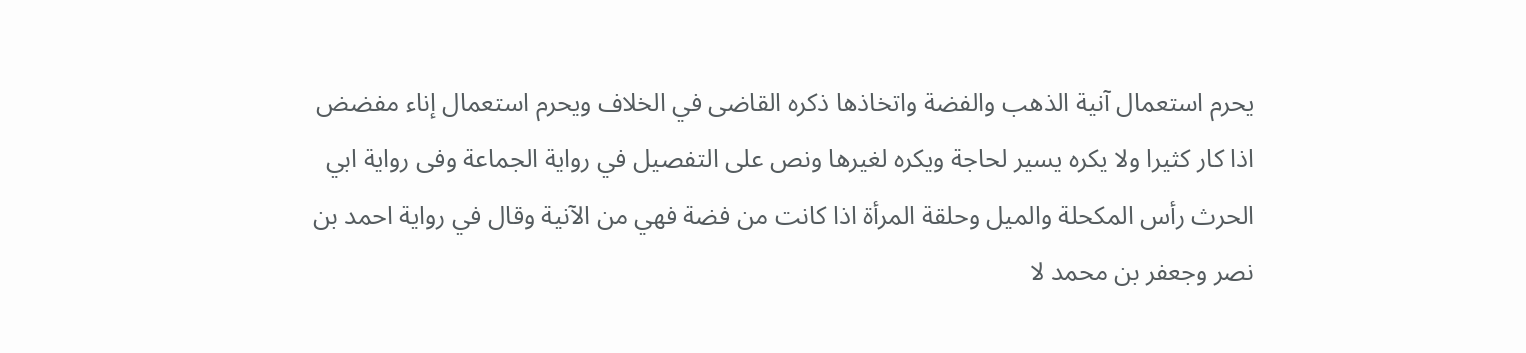يحرم استعمال آنية الذهب والفضة واتخاذها ذكره القاضى في الخلاف ويحرم استعمال إناء مفضض اذا كار كثيرا ولا يكره يسير لحاجة ويكره لغيرها ونص على التفصيل في رواية الجماعة وفى رواية ابي الحرث رأس المكحلة والميل وحلقة المرأة اذا كانت من فضة فهي من الآنية وقال في رواية احمد بن نصر وجعفر بن محمد لا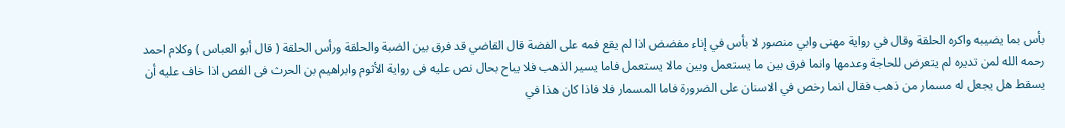بأس بما يضيبه واكره الحلقة وقال في رواية مهنى وابي منصور لا بأس في إناء مفضض اذا لم يقع فمه على الفضة قال القاضي قد فرق بين الضبة والحلقة ورأس الحلقة ( قال أبو العباس ) وكلام احمد رحمه الله لمن تديره لم يتعرض للحاجة وعدمها وانما فرق بين ما يستعمل وبين مالا يستعمل فاما يسير الذهب فلا يباح بحال نص عليه فى رواية الأثوم وابراهيم بن الحرث فى الفص اذا خاف عليه أن يسقط هل يجعل له مسمار من ذهب فقال انما رخص في الاسنان على الضرورة فاما المسمار فلا فاذا كان هذا في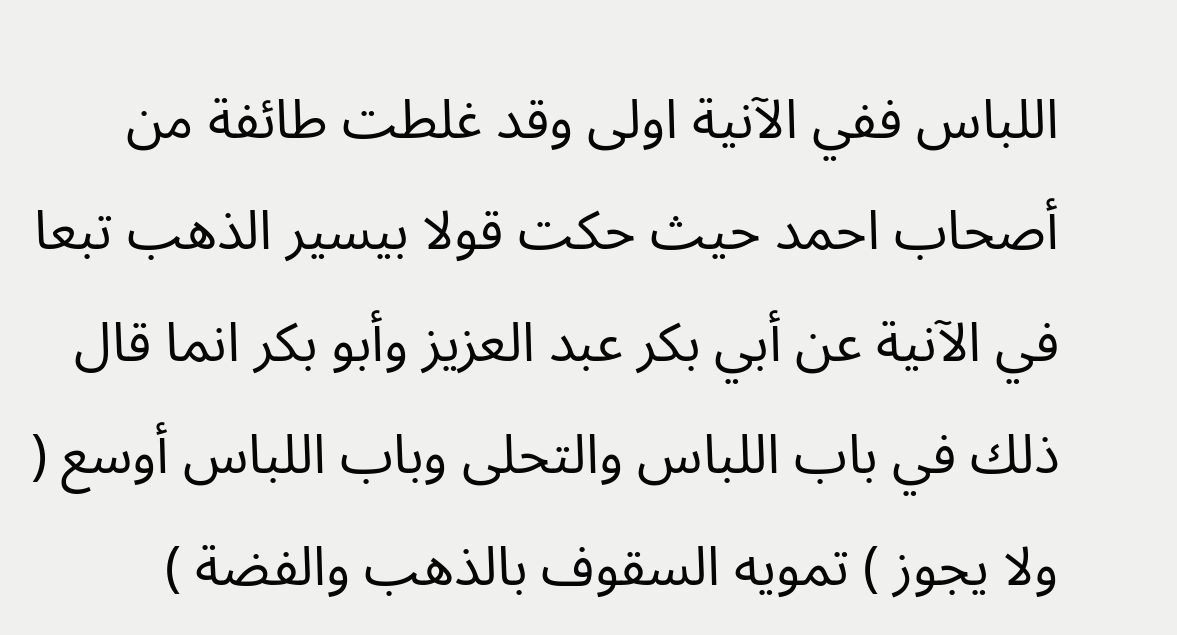اللباس ففي الآنية اولى وقد غلطت طائفة من أصحاب احمد حيث حكت قولا بيسير الذهب تبعا في الآنية عن أبي بكر عبد العزيز وأبو بكر انما قال ذلك في باب اللباس والتحلى وباب اللباس أوسع ( ولا يجوز ) تمويه السقوف بالذهب والفضة )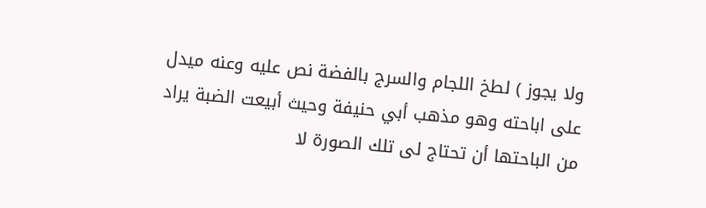ولا يجوز ) لطخ اللجام والسرج بالفضة نص عليه وعنه ميدل على اباحته وهو مذهب أبي حنيفة وحيث أبيعت الضبة يراد من الباحتها أن تحتاج لى تلك الصورة لا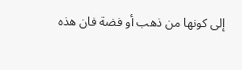إلى كونها من ذهب أو فضة فان هذه